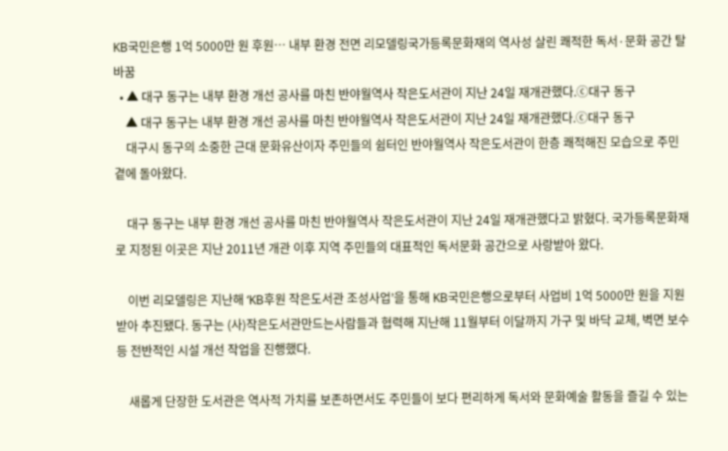KB국민은행 1억 5000만 원 후원… 내부 환경 전면 리모델링국가등록문화재의 역사성 살린 쾌적한 독서·문화 공간 탈바꿈
  • ▲ 대구 동구는 내부 환경 개선 공사를 마친 반야월역사 작은도서관이 지난 24일 재개관했다.ⓒ대구 동구
    ▲ 대구 동구는 내부 환경 개선 공사를 마친 반야월역사 작은도서관이 지난 24일 재개관했다.ⓒ대구 동구
    대구시 동구의 소중한 근대 문화유산이자 주민들의 쉼터인 반야월역사 작은도서관이 한층 쾌적해진 모습으로 주민 곁에 돌아왔다.

    대구 동구는 내부 환경 개선 공사를 마친 반야월역사 작은도서관이 지난 24일 재개관했다고 밝혔다. 국가등록문화재로 지정된 이곳은 지난 2011년 개관 이후 지역 주민들의 대표적인 독서문화 공간으로 사랑받아 왔다.

    이번 리모델링은 지난해 ‘KB후원 작은도서관 조성사업’을 통해 KB국민은행으로부터 사업비 1억 5000만 원을 지원받아 추진됐다. 동구는 (사)작은도서관만드는사람들과 협력해 지난해 11월부터 이달까지 가구 및 바닥 교체, 벽면 보수 등 전반적인 시설 개선 작업을 진행했다.

    새롭게 단장한 도서관은 역사적 가치를 보존하면서도 주민들이 보다 편리하게 독서와 문화예술 활동을 즐길 수 있는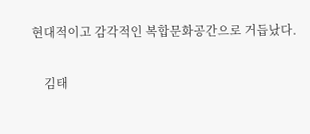현대적이고 감각적인 복합문화공간으로 거듭났다.

    김태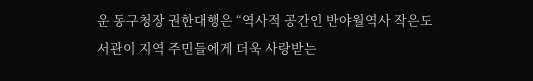운 동구청장 권한대행은 “역사적 공간인 반야월역사 작은도서관이 지역 주민들에게 더욱 사랑받는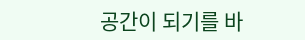공간이 되기를 바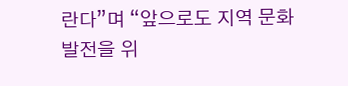란다”며 “앞으로도 지역 문화 발전을 위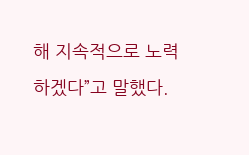해 지속적으로 노력하겠다”고 말했다.